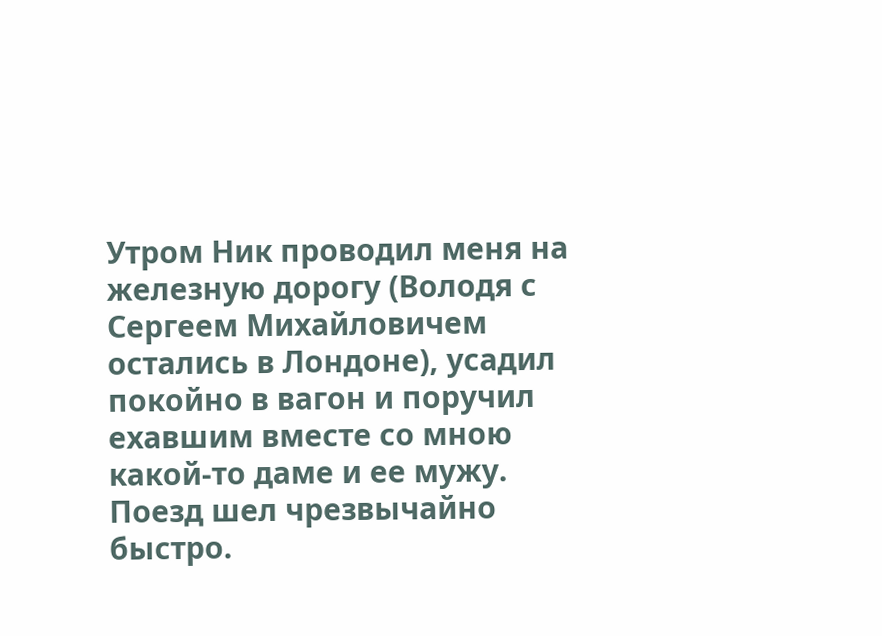Утром Ник проводил меня на железную дорогу (Володя с Сергеем Михайловичем остались в Лондоне), усадил покойно в вагон и поручил ехавшим вместе со мною какой-то даме и ее мужу.
Поезд шел чрезвычайно быстро.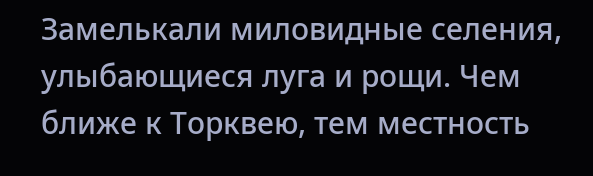Замелькали миловидные селения, улыбающиеся луга и рощи. Чем ближе к Торквею, тем местность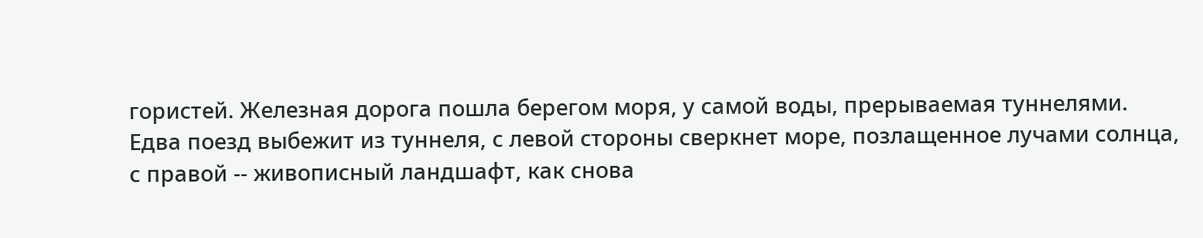гористей. Железная дорога пошла берегом моря, у самой воды, прерываемая туннелями.
Едва поезд выбежит из туннеля, с левой стороны сверкнет море, позлащенное лучами солнца, с правой -- живописный ландшафт, как снова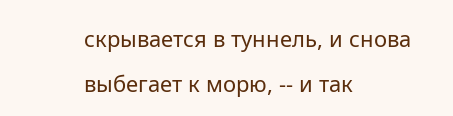скрывается в туннель, и снова выбегает к морю, -- и так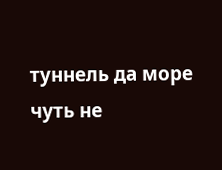туннель да море чуть не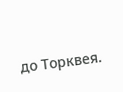до Торквея.